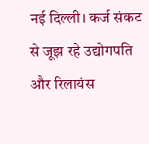नई दिल्ली। कर्ज संकट से जूझ रहे उद्योगपति और रिलायंस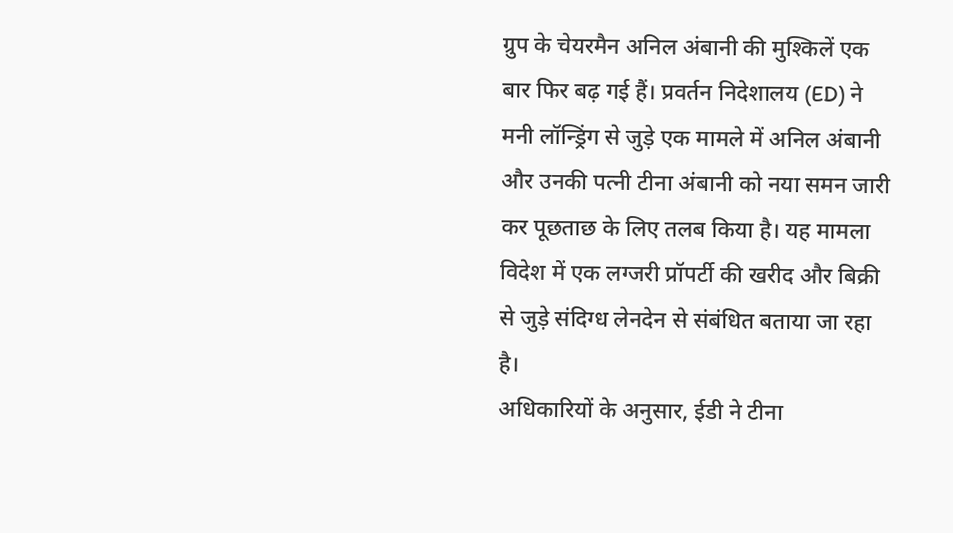ग्रुप के चेयरमैन अनिल अंबानी की मुश्किलें एक बार फिर बढ़ गई हैं। प्रवर्तन निदेशालय (ED) ने मनी लॉन्ड्रिंग से जुड़े एक मामले में अनिल अंबानी और उनकी पत्नी टीना अंबानी को नया समन जारी कर पूछताछ के लिए तलब किया है। यह मामला विदेश में एक लग्जरी प्रॉपर्टी की खरीद और बिक्री से जुड़े संदिग्ध लेनदेन से संबंधित बताया जा रहा है।
अधिकारियों के अनुसार, ईडी ने टीना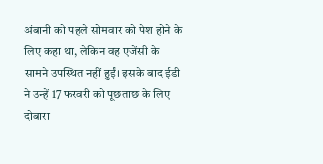अंबानी को पहले सोमवार को पेश होने के लिए कहा था, लेकिन वह एजेंसी के सामने उपस्थित नहीं हुईं। इसके बाद ईडी ने उन्हें 17 फरवरी को पूछताछ के लिए दोबारा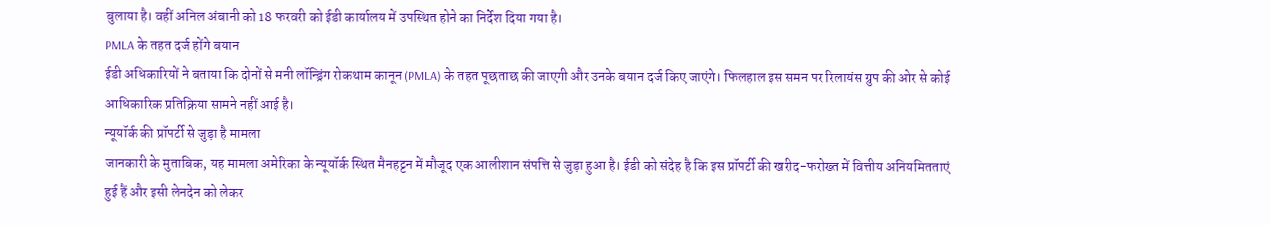बुलाया है। वहीं अनिल अंबानी को 18 फरवरी को ईडी कार्यालय में उपस्थित होने का निर्देश दिया गया है।
PMLA के तहत दर्ज होंगे बयान
ईडी अधिकारियों ने बताया कि दोनों से मनी लॉन्ड्रिंग रोकथाम कानून (PMLA) के तहत पूछताछ की जाएगी और उनके बयान दर्ज किए जाएंगे। फिलहाल इस समन पर रिलायंस ग्रुप की ओर से कोई आधिकारिक प्रतिक्रिया सामने नहीं आई है।
न्यूयॉर्क की प्रॉपर्टी से जुड़ा है मामला
जानकारी के मुताबिक, यह मामला अमेरिका के न्यूयॉर्क स्थित मैनहट्टन में मौजूद एक आलीशान संपत्ति से जुड़ा हुआ है। ईडी को संदेह है कि इस प्रॉपर्टी की खरीद-फरोख्त में वित्तीय अनियमितताएं हुई हैं और इसी लेनदेन को लेकर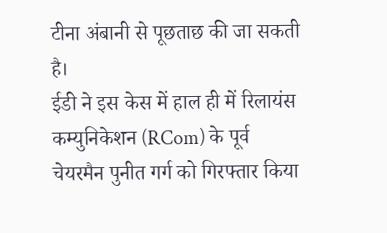टीना अंबानी से पूछताछ की जा सकती है।
ईडी ने इस केस में हाल ही में रिलायंस कम्युनिकेशन (RCom) के पूर्व चेयरमैन पुनीत गर्ग को गिरफ्तार किया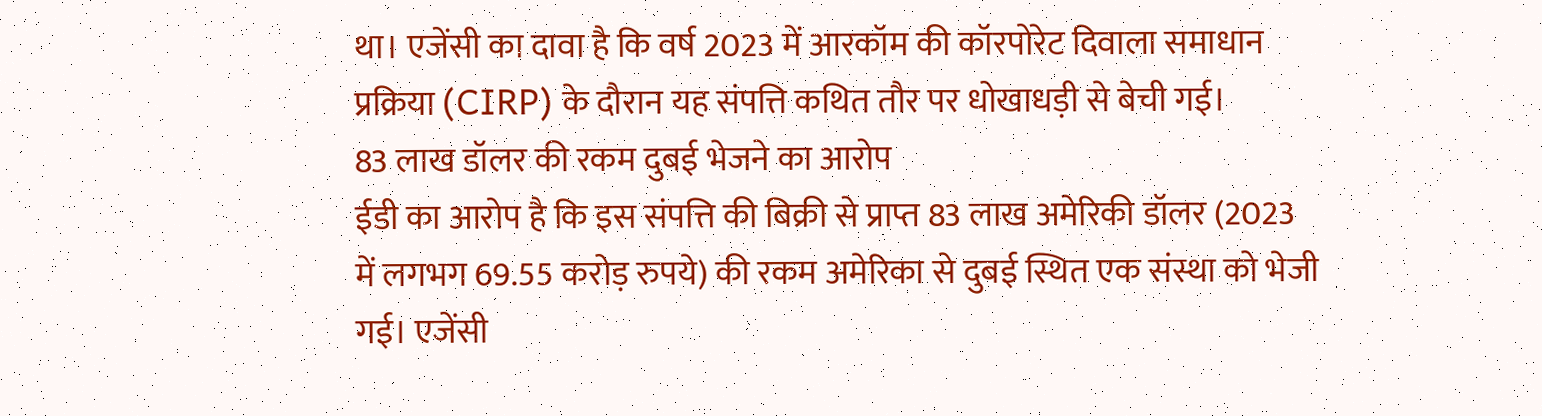था। एजेंसी का दावा है कि वर्ष 2023 में आरकॉम की कॉरपोरेट दिवाला समाधान प्रक्रिया (CIRP) के दौरान यह संपत्ति कथित तौर पर धोखाधड़ी से बेची गई।
83 लाख डॉलर की रकम दुबई भेजने का आरोप
ईडी का आरोप है कि इस संपत्ति की बिक्री से प्राप्त 83 लाख अमेरिकी डॉलर (2023 में लगभग 69.55 करोड़ रुपये) की रकम अमेरिका से दुबई स्थित एक संस्था को भेजी गई। एजेंसी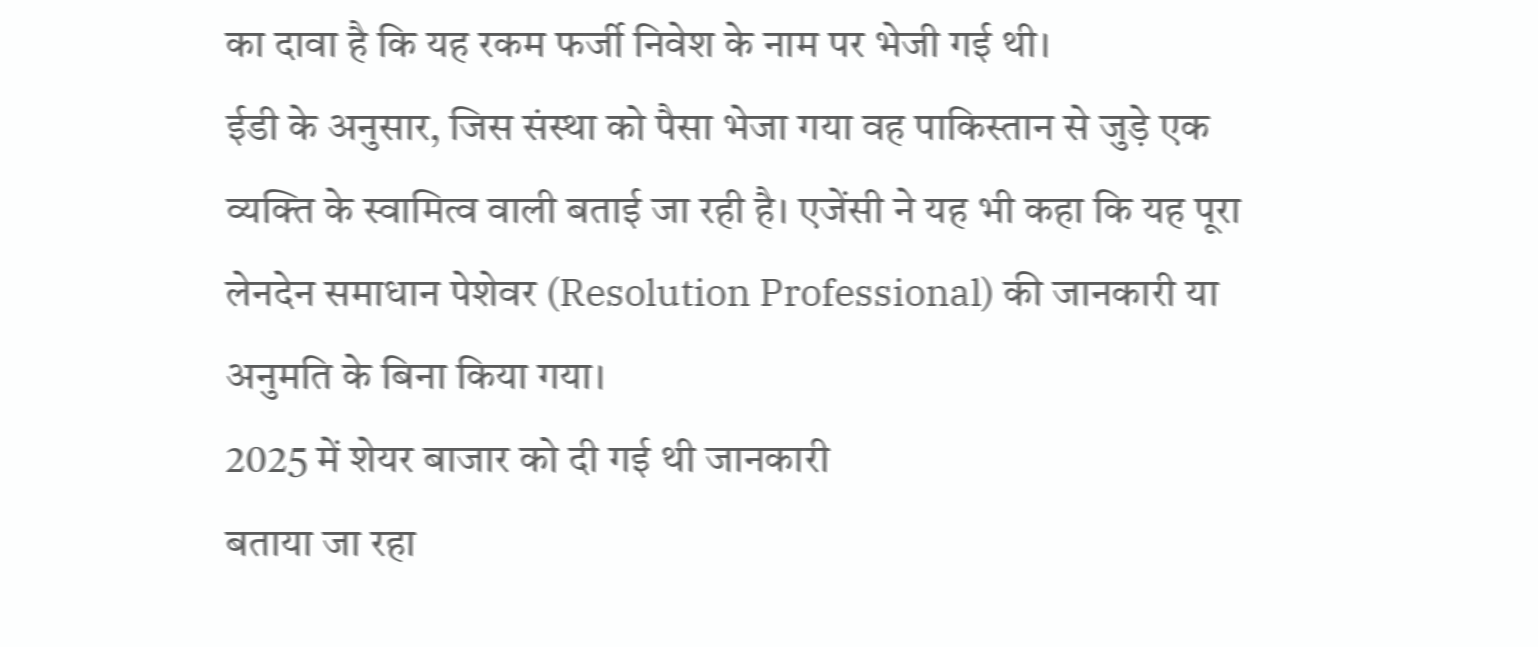का दावा है कि यह रकम फर्जी निवेश के नाम पर भेजी गई थी।
ईडी के अनुसार, जिस संस्था को पैसा भेजा गया वह पाकिस्तान से जुड़े एक व्यक्ति के स्वामित्व वाली बताई जा रही है। एजेंसी ने यह भी कहा कि यह पूरा लेनदेन समाधान पेशेवर (Resolution Professional) की जानकारी या अनुमति के बिना किया गया।
2025 में शेयर बाजार को दी गई थी जानकारी
बताया जा रहा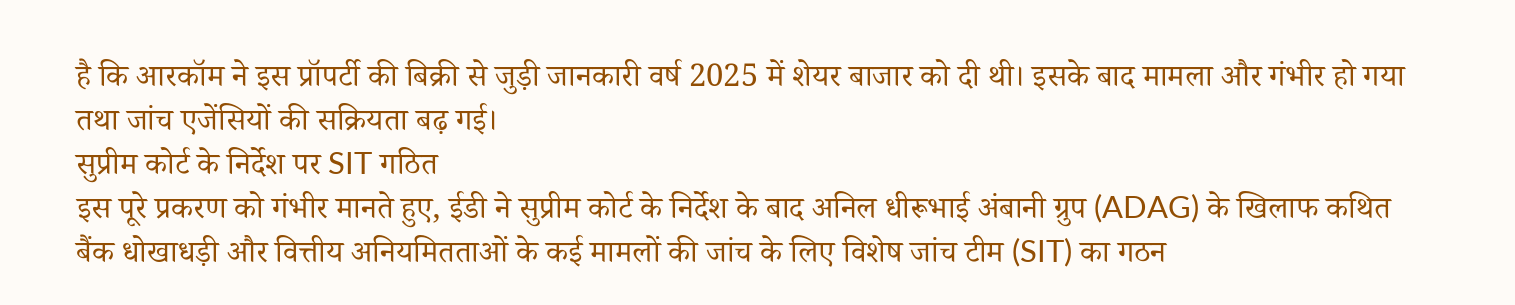है कि आरकॉम ने इस प्रॉपर्टी की बिक्री से जुड़ी जानकारी वर्ष 2025 में शेयर बाजार को दी थी। इसके बाद मामला और गंभीर हो गया तथा जांच एजेंसियों की सक्रियता बढ़ गई।
सुप्रीम कोर्ट के निर्देश पर SIT गठित
इस पूरे प्रकरण को गंभीर मानते हुए, ईडी ने सुप्रीम कोर्ट के निर्देश के बाद अनिल धीरूभाई अंबानी ग्रुप (ADAG) के खिलाफ कथित बैंक धोखाधड़ी और वित्तीय अनियमितताओं के कई मामलों की जांच के लिए विशेष जांच टीम (SIT) का गठन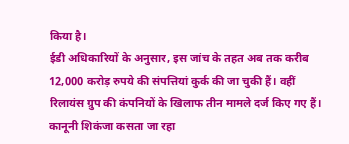किया है।
ईडी अधिकारियों के अनुसार, इस जांच के तहत अब तक करीब 12,000 करोड़ रुपये की संपत्तियां कुर्क की जा चुकी हैं। वहीं रिलायंस ग्रुप की कंपनियों के खिलाफ तीन मामले दर्ज किए गए हैं।
कानूनी शिकंजा कसता जा रहा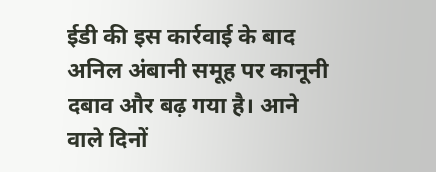ईडी की इस कार्रवाई के बाद अनिल अंबानी समूह पर कानूनी दबाव और बढ़ गया है। आने वाले दिनों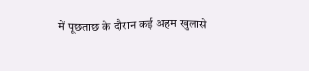में पूछताछ के दौरान कई अहम खुलासे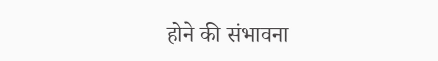होने की संभावना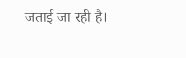जताई जा रही है।